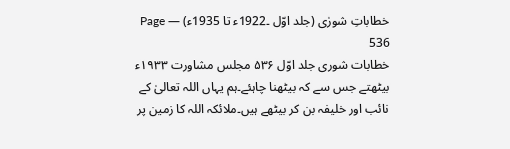خطاباتِ شورٰی (جلد اوّل ۔1922ء تا 1935ء) — Page 536
خطابات شوری جلد اوّل ۵۳۶ مجلس مشاورت ۱۹۳۳ء بیٹھتے جس سے کہ بیٹھنا چاہئے۔ہم یہاں اللہ تعالیٰ کے نائب اور خلیفہ بن کر بیٹھے ہیں۔ملائکہ اللہ کا زمین پر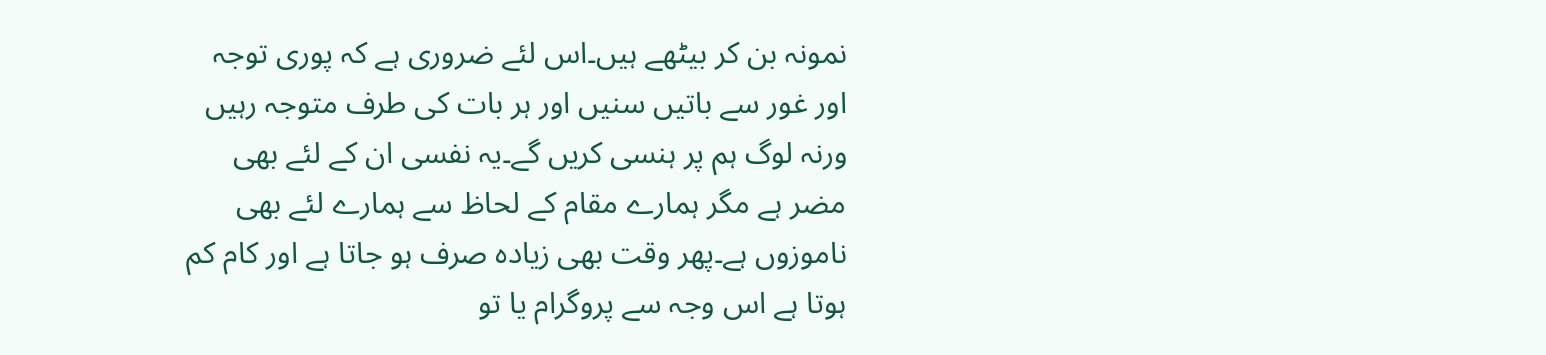نمونہ بن کر بیٹھے ہیں۔اس لئے ضروری ہے کہ پوری توجہ اور غور سے باتیں سنیں اور ہر بات کی طرف متوجہ رہیں ورنہ لوگ ہم پر ہنسی کریں گے۔یہ نفسی ان کے لئے بھی مضر ہے مگر ہمارے مقام کے لحاظ سے ہمارے لئے بھی ناموزوں ہے۔پھر وقت بھی زیادہ صرف ہو جاتا ہے اور کام کم ہوتا ہے اس وجہ سے پروگرام یا تو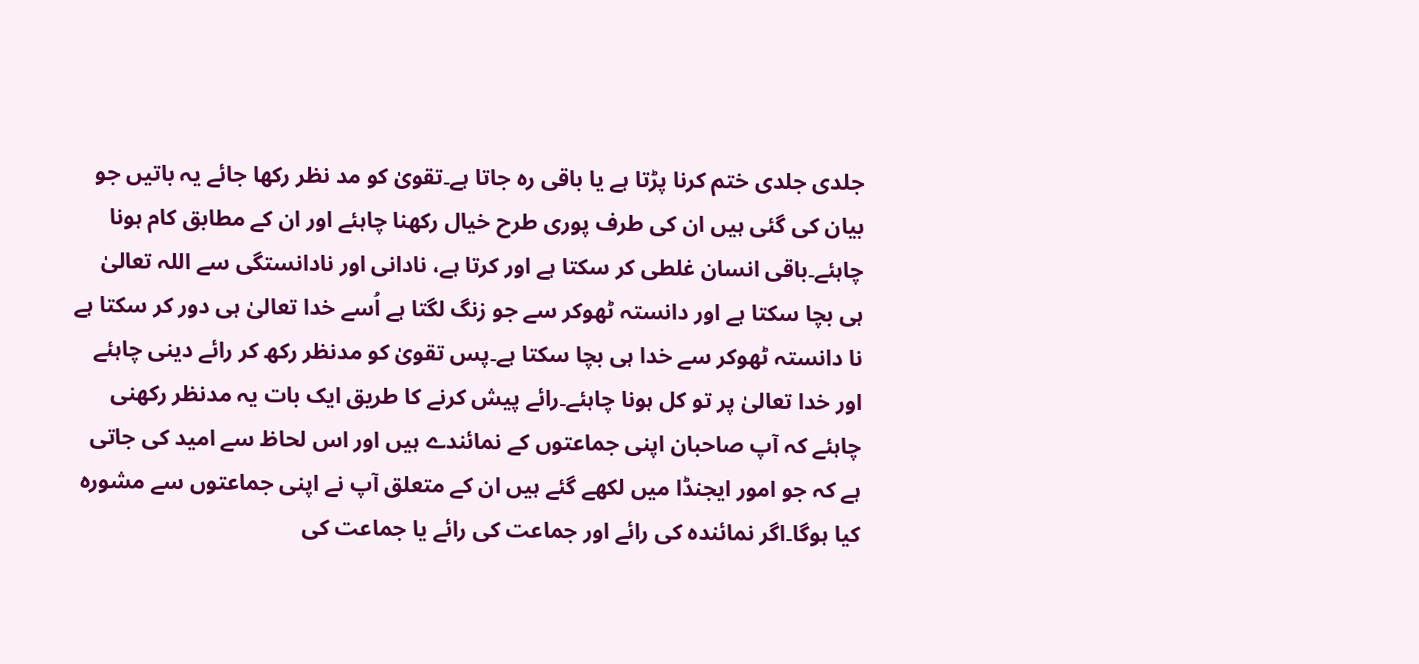جلدی جلدی ختم کرنا پڑتا ہے یا باقی رہ جاتا ہے۔تقویٰ کو مد نظر رکھا جائے یہ باتیں جو بیان کی گئی ہیں ان کی طرف پوری طرح خیال رکھنا چاہئے اور ان کے مطابق کام ہونا چاہئے۔باقی انسان غلطی کر سکتا ہے اور کرتا ہے، نادانی اور نادانستگی سے اللہ تعالیٰ ہی بچا سکتا ہے اور دانستہ ٹھوکر سے جو زنگ لگتا ہے اُسے خدا تعالیٰ ہی دور کر سکتا ہے نا دانستہ ٹھوکر سے خدا ہی بچا سکتا ہے۔پس تقویٰ کو مدنظر رکھ کر رائے دینی چاہئے اور خدا تعالیٰ پر تو کل ہونا چاہئے۔رائے پیش کرنے کا طریق ایک بات یہ مدنظر رکھنی چاہئے کہ آپ صاحبان اپنی جماعتوں کے نمائندے ہیں اور اس لحاظ سے امید کی جاتی ہے کہ جو امور ایجنڈا میں لکھے گئے ہیں ان کے متعلق آپ نے اپنی جماعتوں سے مشورہ کیا ہوگا۔اگر نمائندہ کی رائے اور جماعت کی رائے یا جماعت کی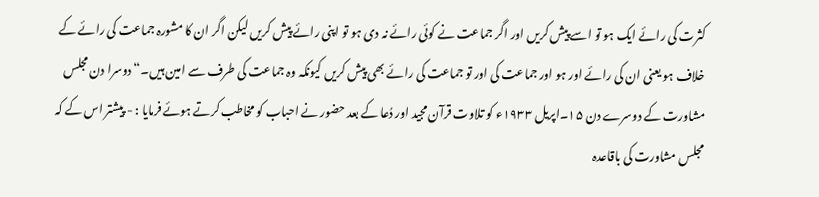کثرت کی رائے ایک ہو تو اسے پیش کریں اور اگر جماعت نے کوئی رائے نہ دی ہو تو اپنی رائے پیش کریں لیکن اگر ان کا مشورہ جماعت کی رائے کے خلاف ہو یعنی ان کی رائے اور ہو اور جماعت کی اور تو جماعت کی رائے بھی پیش کریں کیونکہ وہ جماعت کی طرف سے امین ہیں۔“ دوسرا دن مجلس مشاورت کے دوسرے دن ۱۵۔اپریل ۱۹۳۳ء کو تلاوت قرآن مجید اور دُعا کے بعد حضور نے احباب کو مخاطب کرتے ہوئے فرمایا : - پیشتر اس کے کہ مجلس مشاورت کی باقاعدہ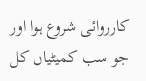کارروائی شروع ہوا اور جو سب کمیٹیاں کل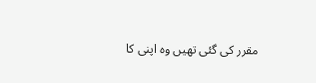مقرر کی گئی تھیں وہ اپنی کا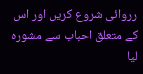رروائی شروع کریں اور اس کے متعلق احباب سے مشورہ لیا